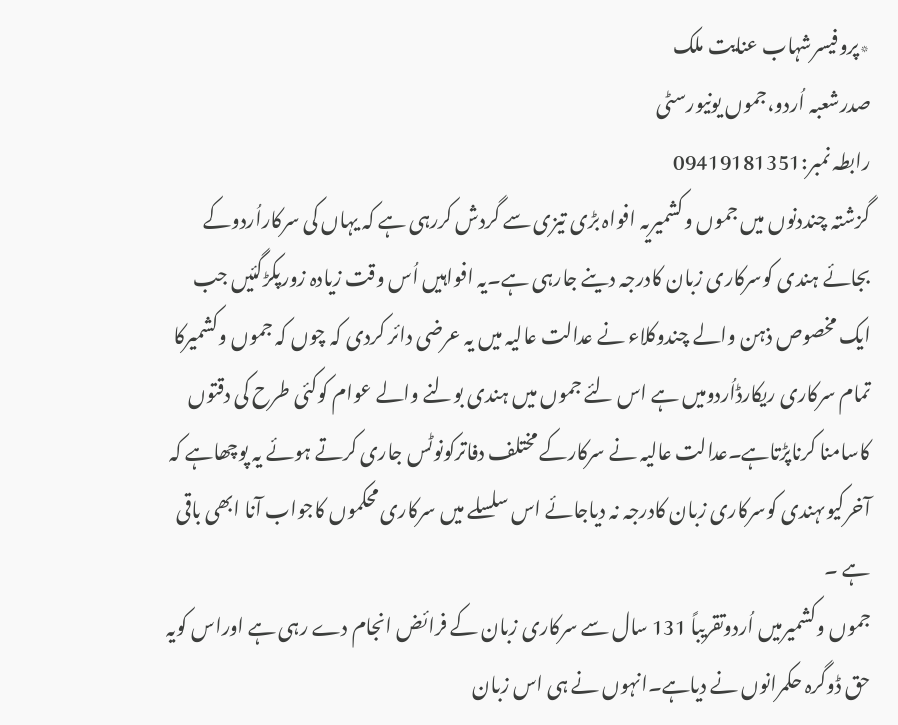٭پروفیسرشہاب عنایت ملک
صدرشعبہ اُردو،جموں یونیورسٹی
رابطہ نمبر:09419181351
گزشتہ چنددنوں میں جموں وکشمیریہ افواہ بڑی تیزی سے گردش کررہی ہے کہ یہاں کی سرکاراُردوکے بجائے ہندی کوسرکاری زبان کادرجہ دینے جارہی ہے۔یہ افواہیں اُس وقت زیادہ زورپکڑگئیں جب ایک مخصوص ذہن والے چندوکلاء نے عدالت عالیہ میں یہ عرضی دائر کردی کہ چوں کہ جموں وکشمیرکا تمام سرکاری ریکارڈاُردومیں ہے اس لئے جموں میں ہندی بولنے والے عوام کوکئی طرح کی دقتوں کاسامنا کرناپڑتاہے۔عدالت عالیہ نے سرکارکے مختلف دفاترکونوٹس جاری کرتے ہوئے یہ پوچھاہے کہ آخرکیوںہندی کوسرکاری زبان کادرجہ نہ دیاجائے اس سلسلے میں سرکاری محکموں کاجواب آنا ابھی باقی ہے ۔
جموں وکشمیرمیں اُردوتقریباً 131 سال سے سرکاری زبان کے فرائض انجام دے رہی ہے اوراس کویہ حق ڈوگرہ حکمرانوں نے دیاہے۔انہوں نے ہی اس زبان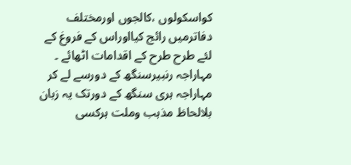کواسکولوں ،کالجوں اورمختلف دفاترمیں رائج کیااوراس کے فروغ کے لئے طرح طرح کے اقدامات اٹھائے ۔ مہاراجہ رنبیرسنگھ کے دورسے لے کر مہاراجہ ہری سنگھ کے دورتک یہ زبان بلالحاظ مذہب وملت ہرکسی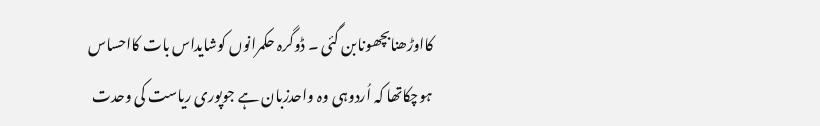کااوڑھنابچھونابن گئی ۔ ڈوگرہ حکمرانوں کوشایداس بات کااحساس ہوچکاتھا کہ اُردوہی وہ واحدزبان ہے جوپوری ریاست کی وحدت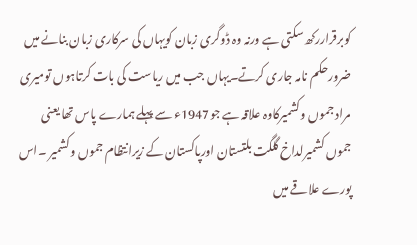کوبرقراررکھ سکتی ہے ورنہ وہ ڈوگری زبان کویہاں کی سرکاری زبان بنانے میں ضرورحکم نامہ جاری کرتے۔یہاں جب میں ریاست کی بات کرتاہوں تومیری مراد جموں وکشمیرکاوہ علاقہ ہے جو1947ء سے پہلے ہمارے پاس تھا یعنی جموں کشمیرلداخ گلگت بلتستان اورپاکستان کے زیرانتظام جموں وکشمیر ۔اس پورے علاقے میں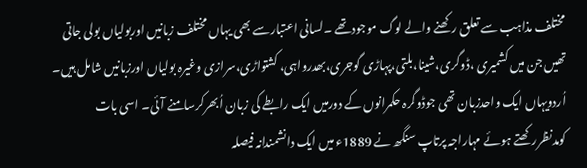مختلف مذاہب سے تعلق رکھنے والے لوگ موجودتھے ۔لسانی اعتبارسے بھی یہاں مختلف زبانیں اوربولیاں بولی جاتی تھیں جن میں کشمیری ،ڈوگری،شینا،بلتی،پہاڑی گوجری،بھدرواہی، کشتواڑی،سرازی وغیرہ بولیاں اورزبانیں شامل ہیں۔ اُردویہاں ایک واحدزبان تھی جوڈوگرہ حکمرانوں کے دورمیں ایک رابطے کی زبان اُبھرکرسامنے آئی۔ اسی بات کومدنظررکھتے ہوئے مہاراجہ پرتاپ سنگھ نے 1889ء میں ایک دانشمندانہ فیصلہ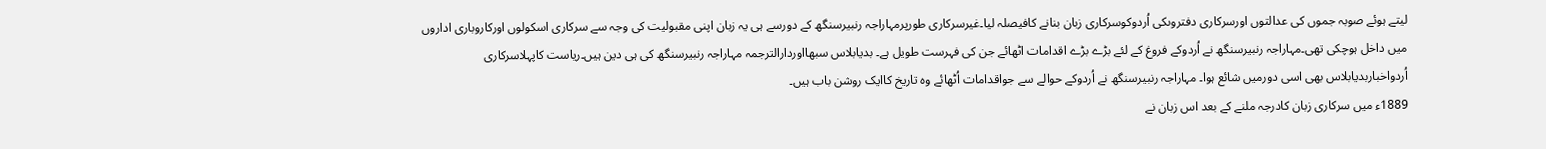لیتے ہوئے صوبہ جموں کی عدالتوں اورسرکاری دفتروںکی اُردوکوسرکاری زبان بنانے کافیصلہ لیا۔غیرسرکاری طورپرمہاراجہ رنبیرسنگھ کے دورسے ہی یہ زبان اپنی مقبولیت کی وجہ سے سرکاری اسکولوں اورکاروباری اداروں میں داخل ہوچکی تھی۔مہاراجہ رنبیرسنگھ نے اُردوکے فروغ کے لئے بڑے بڑے اقدامات اٹھائے جن کی فہرست طویل ہے۔ بدیابلاس سبھااوردارالترجمہ مہاراجہ رنبیرسنگھ کی ہی دین ہیں۔ریاست کاپہلاسرکاری اُردواخباربدیابلاس بھی اسی دورمیں شائع ہوا۔ مہاراجہ رنبیرسنگھ نے اُردوکے حوالے سے جواقدامات اُٹھائے وہ تاریخ کاایک روشن باب ہیں۔
1889ء میں سرکاری زبان کادرجہ ملنے کے بعد اس زبان نے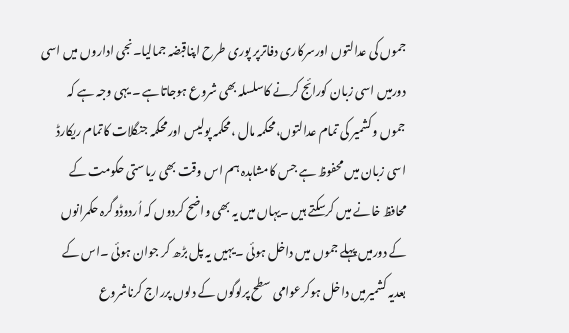جموں کی عدالتوں اورسرکاری دفاترپر پوری طرح اپناقبضہ جمالیا۔نجی اداروں میں اسی دورمیں اسی زبان کورائج کرنے کاسلسلہ بھی شروع ہوجاتاہے ۔ یہی وجہ ہے کہ جموں وکشمیر کی تمام عدالتوں،محکمہ مال ،محکمہ پولیس اورمحکمہ جنگلات کاتمام ریکارڈ اسی زبان میں محفوظ ہے جس کامشاہدہ ہم اس وقت بھی ریاستی حکومت کے محافظ خانے میں کرسکتے ہیں ۔یہاں میں یہ بھی واضح کردوں کہ اُردوڈوگرہ حکمرانوں کے دورمیں پہلے جموں میں داخل ہوئی ۔یہیں یہ پل بڑھ کر جوان ہوئی ۔اس کے بعدیہ کشمیرمیں داخل ہوکرعوامی سطح پرلوگوں کے دلوں پرراج کرناشروع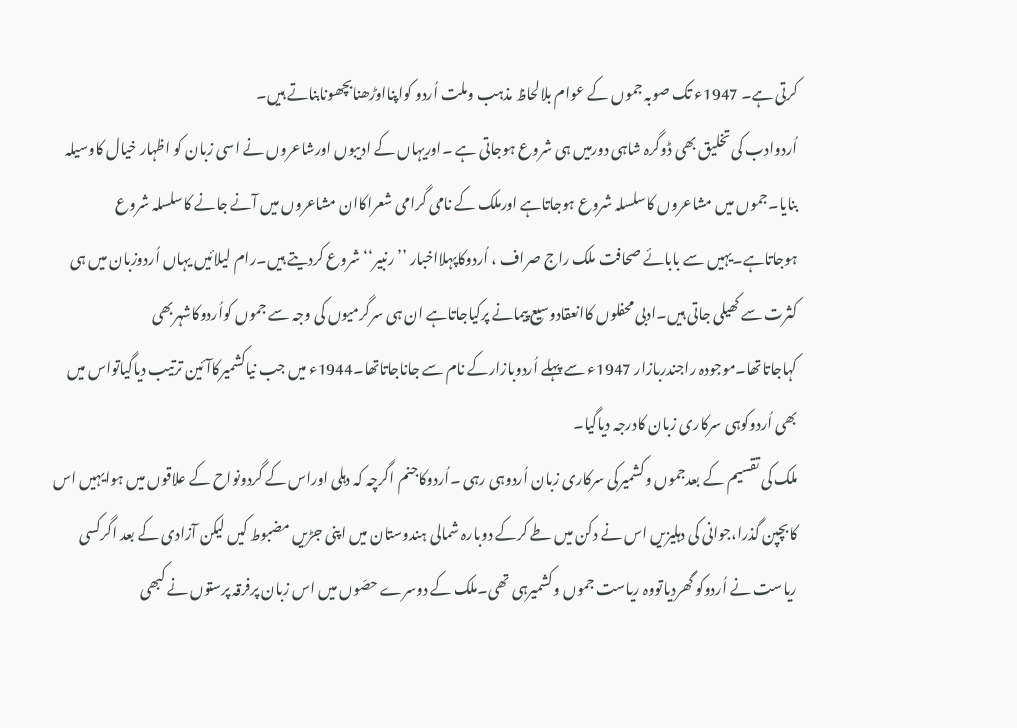کرتی ہے۔ 1947ء تک صوبہ جموں کے عوام بلالحاظ مذہب وملت اُردو کواپنااوڑھنابچھونابناتے ہیں۔
اُردوادب کی تخلیق بھی ڈوگرہ شاہی دورمیں ہی شروع ہوجاتی ہے ۔اوریہاں کے ادیبوں اورشاعروں نے اسی زبان کو اظہار خیال کاوسیلہ بنایا۔جموں میں مشاعروں کاسلسلہ شروع ہوجاتاہے اورملک کے نامی گرامی شعراکاان مشاعروں میں آنے جانے کاسلسلہ شروع ہوجاتاہے۔یہیں سے بابائے صحافت ملک راج صراف ، اُردوکاپہلااخبار ’’رنبیر‘‘شروع کردیتے ہیں۔رام لیلائیں یہاں اُردوزبان میں ہی کثرت سے کھیلی جاتی ہیں۔ادبی محفلوں کاانعقادوسیع پیمانے پرکیاجاتاہے ان ہی سرگرمیوں کی وجہ سے جموں کواُردوکاشہربھی کہاجاتاتھا۔موجودہ راجندربازار 1947ء سے پہلے اُردوبازارکے نام سے جاناجاتاتھا۔1944ء میں جب نیاکشمیرکاآئین ترتیب دیاگیاتواس میں بھی اُردوکوہی سرکاری زبان کادرجہ دیاگیا۔
ملک کی تقسیم کے بعدجموں وکشمیرکی سرکاری زبان اُردوہی رہی ۔اُردوکاجنم اگرچہ کہ دہلی اوراس کے گردونواح کے علاقوں میں ہوایہیں اس کابچپن گذرا،جوانی کی دہلیزیں اس نے دکن میں طے کرکے دوبارہ شمالی ہندوستان میں اپنی جڑیں مضبوط کیں لیکن آزادی کے بعد اگرکسی ریاست نے اُردوکو گھردیاتووہ ریاست جموں وکشمیرہی تھی۔ملک کے دوسرے حصّوں میں اس زبان پرفرقہ پرستوں نے کبھی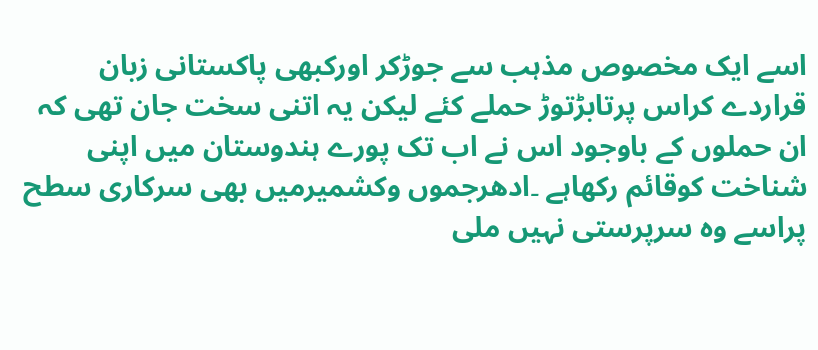اسے ایک مخصوص مذہب سے جوڑکر اورکبھی پاکستانی زبان قراردے کراس پرتابڑتوڑ حملے کئے لیکن یہ اتنی سخت جان تھی کہ ان حملوں کے باوجود اس نے اب تک پورے ہندوستان میں اپنی شناخت کوقائم رکھاہے ۔ادھرجموں وکشمیرمیں بھی سرکاری سطح پراسے وہ سرپرستی نہیں ملی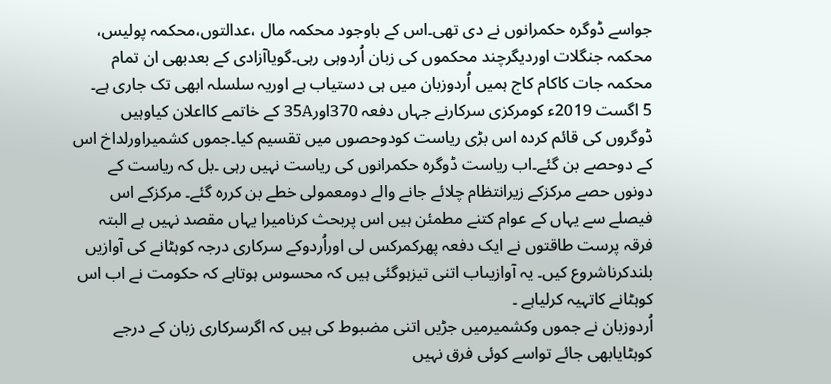جواسے ڈوگرہ حکمرانوں نے دی تھی۔اس کے باوجود محکمہ مال ،عدالتوں،محکمہ پولیس، محکمہ جنگلات اوردیگرچند محکموں کی زبان اُردوہی رہی۔گویاآزادی کے بعدبھی ان تمام محکمہ جات کاکام کاج ہمیں اُردوزبان میں ہی دستیاب ہے اوریہ سلسلہ ابھی تک جاری ہے۔
5 اگست 2019ء کومرکزی سرکارنے جہاں دفعہ 370اور35A کے خاتمے کااعلان کیاوہیں ڈوگروں کی قائم کردہ اس بڑی ریاست کودوحصوں میں تقسیم کیا۔جموں کشمیراورلداخ اس کے دوحصے بن گئے۔اب ریاست ڈوگرہ حکمرانوں کی ریاست نہیں رہی ۔بل کہ ریاست کے دونوں حصے مرکزکے زیرانتظام چلائے جانے والے دومعمولی خطے بن کررہ گئے۔ مرکزکے اس فیصلے سے یہاں کے عوام کتنے مطمئن ہیں اس پربحث کرنامیرا یہاں مقصد نہیں ہے البتہ فرقہ پرست طاقتوں نے ایک دفعہ پھرکمرکس لی اوراُردوکے سرکاری درجہ کوہٹانے کی آوازیں بلندکرناشروع کیں۔ یہ آوازیںاب اتنی تیزہوگئی ہیں کہ محسوس ہوتاہے کہ حکومت نے اب اس کوہٹانے کاتہیہ کرلیاہے ۔
اُردوزبان نے جموں وکشمیرمیں جڑیں اتنی مضبوط کی ہیں کہ اگرسرکاری زبان کے درجے کوہٹایابھی جائے تواسے کوئی فرق نہیں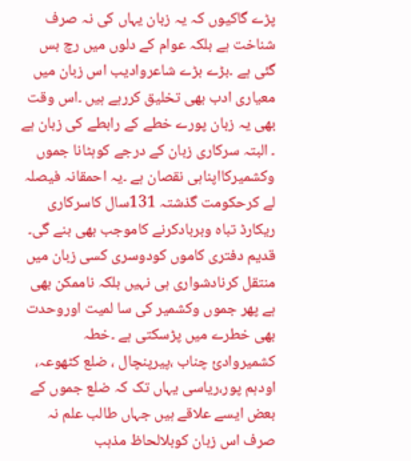پڑے گاکیوں کہ یہ زبان یہاں کی نہ صرف شناخت ہے بلکہ عوام کے دلوں میں رچ بس گئی ہے ۔بڑے بڑے شاعروادیب اس زبان میں معیاری ادب بھی تخلیق کررہے ہیں ۔اس وقت بھی یہ زبان پورے خطے کے رابطے کی زبان ہے ۔ البتہ سرکاری زبان کے درجے کوہٹانا جموں وکشمیرکااپناہی نقصان ہے ۔یہ احمقانہ فیصلہ لے کرحکومت گذشتہ 131سال کاسرکاری ریکارڈ تباہ وبربادکرنے کاموجب بھی بنے گی۔ قدیم دفتری کاموں کودوسری کسی زبان میں منتقل کرنادشواری ہی نہیں بلکہ ناممکن بھی ہے پھر جموں وکشمیر کی سا لمیت اوروحدت بھی خطرے میں پڑسکتی ہے ۔خطہ کشمیروادیٔ چناب ،پیرپنچال ، ضلع کٹھوعہ، اودہم پور،ریاسی یہاں تک کہ ضلع جموں کے بعض ایسے علاقے ہیں جہاں طالب علم نہ صرف اس زبان کوبلالحاظ مذہب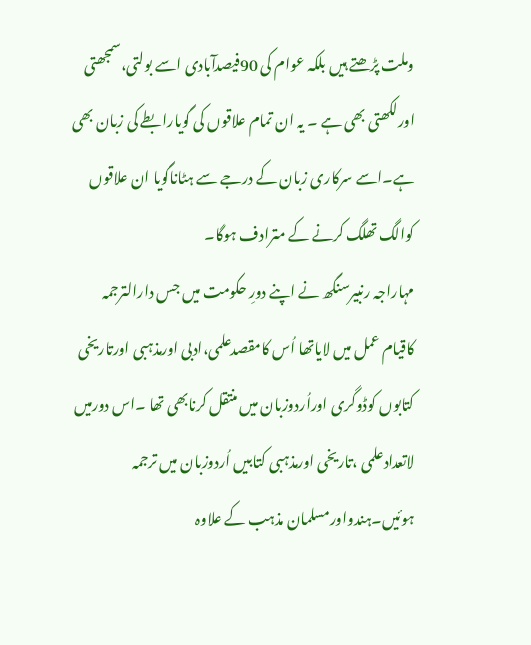وملت پڑھتے ہیں بلکہ عوام کی 90فیصدآبادی اسے بولتی،سمجھتی اورلکھتی بھی ہے ۔ یہ ان تمام علاقوں کی گویارابطے کی زبان بھی ہے۔اسے سرکاری زبان کے درجے سے ہٹاناگویا ان علاقوں کوالگ تھلگ کرنے کے مترادف ہوگا۔
مہاراجہ رنبیرسنگھ نے اپنے دورِ حکومت میں جس دارالترجمہ کاقیام عمل میں لایاتھا اُس کامقصدعلمی،ادبی اورمذہبی اورتاریخی کتابوں کوڈوگری اوراُردوزبان میں منتقل کرنابھی تھا ۔اس دورمیں لاتعدادعلمی ،تاریخی اورمذہبی کتابیں اُردوزبان میں ترجمہ ہوئیں۔ہندواورمسلمان مذہب کے علاوہ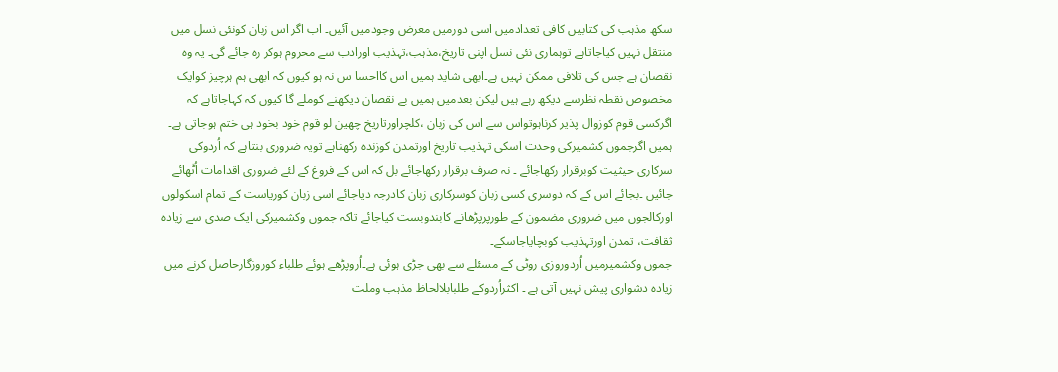سکھ مذہب کی کتابیں کافی تعدادمیں اسی دورمیں معرض وجودمیں آئیں۔ اب اگر اس زبان کونئی نسل میں منتقل نہیں کیاجاتاہے توہماری نئی نسل اپنی تاریخ،مذہب،تہذیب اورادب سے محروم ہوکر رہ جائے گی۔ یہ وہ نقصان ہے جس کی تلافی ممکن نہیں ہے۔ابھی شاید ہمیں اس کااحسا س نہ ہو کیوں کہ ابھی ہم ہرچیز کوایک مخصوص نقطہ نظرسے دیکھ رہے ہیں لیکن بعدمیں ہمیں بے نقصان دیکھنے کوملے گا کیوں کہ کہاجاتاہے کہ اگرکسی قوم کوزوال پذیر کرناہوتواس سے اس کی زبان ،کلچراورتاریخ چھین لو قوم خود بخود ہی ختم ہوجاتی ہے۔ ہمیں اگرجموں کشمیرکی وحدت اسکی تہذیب تاریخ اورتمدن کوزندہ رکھناہے تویہ ضروری بنتاہے کہ اُردوکی سرکاری حیثیت کوبرقرار رکھاجائے ۔ نہ صرف برقرار رکھاجائے بل کہ اس کے فروغ کے لئے ضروری اقدامات اُٹھائے جائیں ۔بجائے اس کے کہ دوسری کسی زبان کوسرکاری زبان کادرجہ دیاجائے اسی زبان کوریاست کے تمام اسکولوں اورکالجوں میں ضروری مضمون کے طورپرپڑھانے کابندوبست کیاجائے تاکہ جموں وکشمیرکی ایک صدی سے زیادہ ثقافت، تمدن اورتہذیب کوبچایاجاسکے۔
جموں وکشمیرمیں اُردوروزی روٹی کے مسئلے سے بھی جڑی ہوئی ہے۔اُروپڑھے ہوئے طلباء کوروزگارحاصل کرنے میں زیادہ دشواری پیش نہیں آتی ہے ۔ اکثراُردوکے طلبابلالحاظ مذہب وملت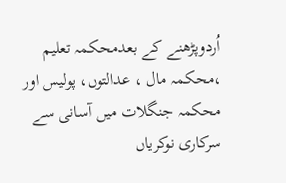اُردوپڑھنے کے بعدمحکمہ تعلیم ،محکمہ مال ، عدالتوں، پولیس اور محکمہ جنگلات میں آسانی سے سرکاری نوکریاں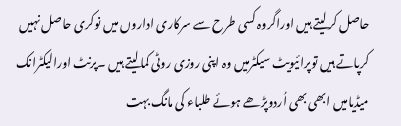حاصل کرلیتے ہیں اوراگروہ کسی طرح سے سرکاری اداروں میں نوکری حاصل نہیں کرپاتے ہیں توپرائیویٹ سیکٹرمیں وہ اپنی روزی روٹی کمالیتے ہیں ۔پرنٹ اورالیکٹرانک میڈیامیں ابھی بھی اُردوپڑھے ہوئے طلباء کی مانگ بہت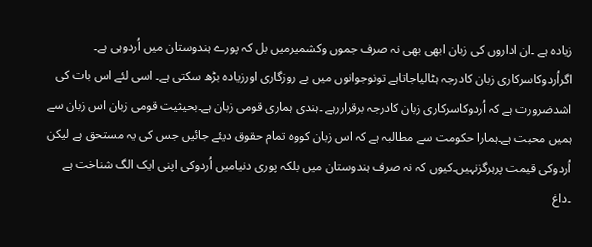زیادہ ہے ۔ان اداروں کی زبان ابھی بھی نہ صرف جموں وکشمیرمیں بل کہ پورے ہندوستان میں اُردوہی ہے۔
اگراُردوکاسرکاری زبان کادرجہ ہٹالیاجاتاہے تونوجوانوں میں بے روزگاری اورزیادہ بڑھ سکتی ہے۔ اسی لئے اس بات کی اشدضرورت ہے کہ اُردوکاسرکاری زبان کادرجہ برقراررہے ۔ہندی ہماری قومی زبان ہے۔بحیثیت قومی زبان اس زبان سے ہمیں محبت ہے۔ہمارا حکومت سے مطالبہ ہے کہ اس زبان کووہ تمام حقوق دیئے جائیں جس کی یہ مستحق ہے لیکن اُردوکی قیمت پرہرگزنہیں۔کیوں کہ نہ صرف ہندوستان میں بلکہ پوری دنیامیں اُردوکی اپنی ایک الگ شناخت ہے ۔داغ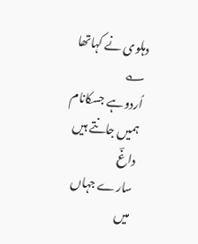دہلوی نے کہاتھا ؎
اُردوہے جسکانام ہمیں جانتے ہیں داغؔ
سارے جہاں میں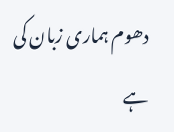دھوم ہماری زبان کی ہے